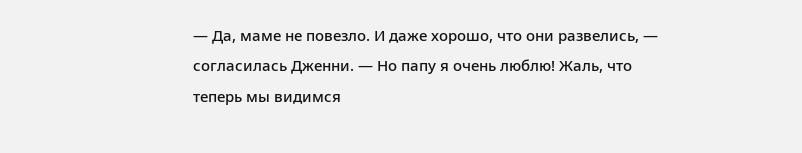— Да, маме не повезло. И даже хорошо, что они развелись, — согласилась Дженни. — Но папу я очень люблю! Жаль, что теперь мы видимся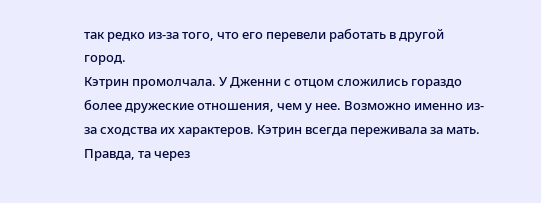так редко из-за того, что его перевели работать в другой город.
Кэтрин промолчала. У Дженни с отцом сложились гораздо более дружеские отношения, чем у нее. Возможно именно из-за сходства их характеров. Кэтрин всегда переживала за мать. Правда, та через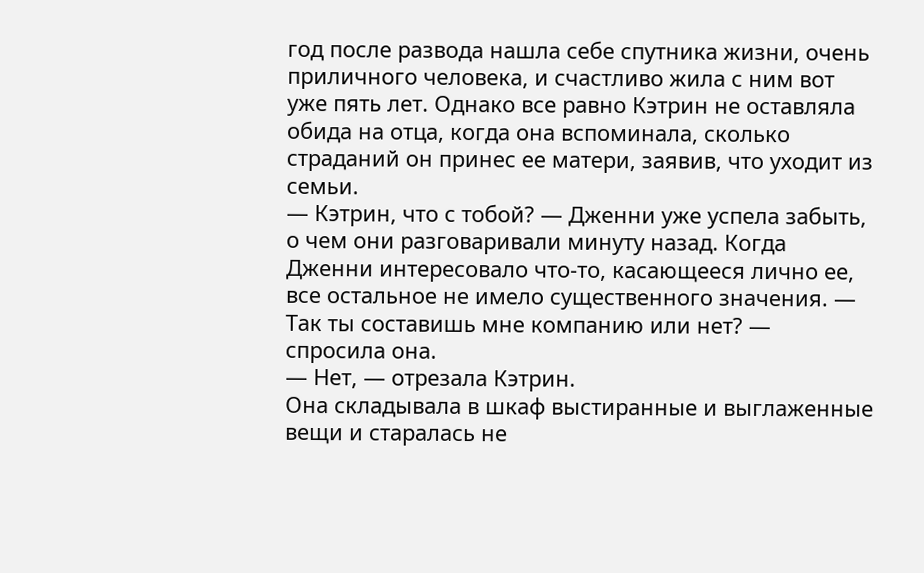год после развода нашла себе спутника жизни, очень приличного человека, и счастливо жила с ним вот уже пять лет. Однако все равно Кэтрин не оставляла обида на отца, когда она вспоминала, сколько страданий он принес ее матери, заявив, что уходит из семьи.
— Кэтрин, что с тобой? — Дженни уже успела забыть, о чем они разговаривали минуту назад. Когда Дженни интересовало что-то, касающееся лично ее, все остальное не имело существенного значения. — Так ты составишь мне компанию или нет? — спросила она.
— Нет, — отрезала Кэтрин.
Она складывала в шкаф выстиранные и выглаженные вещи и старалась не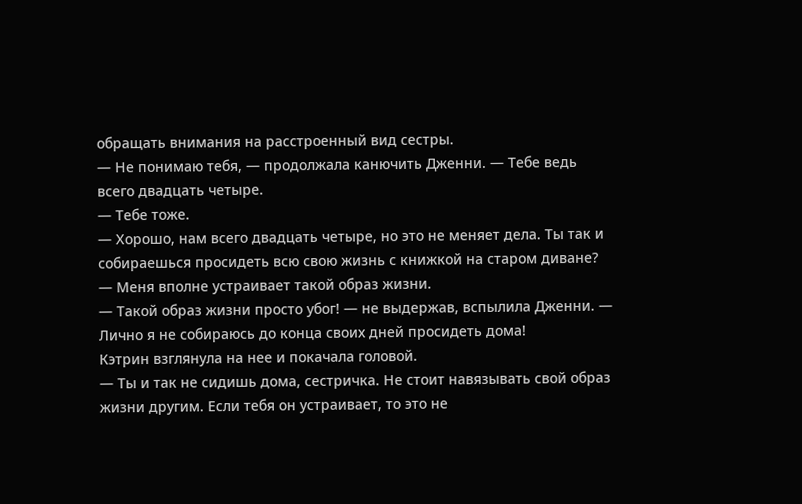обращать внимания на расстроенный вид сестры.
— Не понимаю тебя, — продолжала канючить Дженни. — Тебе ведь всего двадцать четыре.
— Тебе тоже.
— Хорошо, нам всего двадцать четыре, но это не меняет дела. Ты так и собираешься просидеть всю свою жизнь с книжкой на старом диване?
— Меня вполне устраивает такой образ жизни.
— Такой образ жизни просто убог! — не выдержав, вспылила Дженни. — Лично я не собираюсь до конца своих дней просидеть дома!
Кэтрин взглянула на нее и покачала головой.
— Ты и так не сидишь дома, сестричка. Не стоит навязывать свой образ жизни другим. Если тебя он устраивает, то это не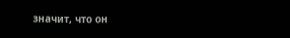значит, что он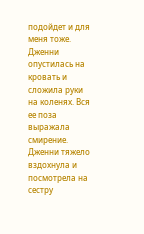подойдет и для меня тоже.
Дженни опустилась на кровать и сложила руки на коленях. Вся ее поза выражала смирение. Дженни тяжело вздохнула и посмотрела на сестру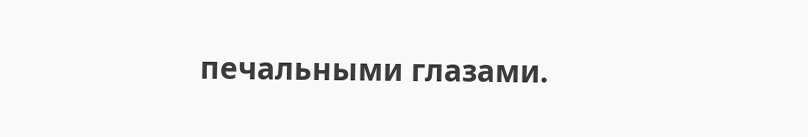печальными глазами.